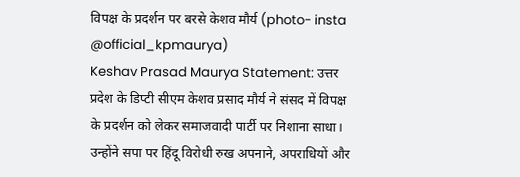विपक्ष के प्रदर्शन पर बरसे केशव मौर्य (photo- insta @official_kpmaurya)
Keshav Prasad Maurya Statement: उत्तर प्रदेश के डिप्टी सीएम केशव प्रसाद मौर्य ने संसद में विपक्ष के प्रदर्शन को लेकर समाजवादी पार्टी पर निशाना साधा। उन्होंने सपा पर हिंदू विरोधी रुख अपनाने, अपराधियों और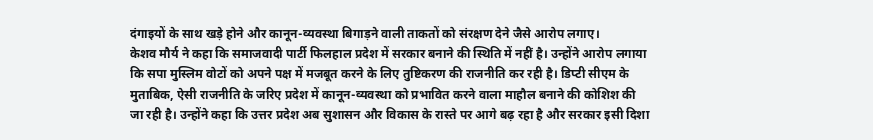दंगाइयों के साथ खड़े होने और कानून-व्यवस्था बिगाड़ने वाली ताकतों को संरक्षण देने जैसे आरोप लगाए।
केशव मौर्य ने कहा कि समाजवादी पार्टी फिलहाल प्रदेश में सरकार बनाने की स्थिति में नहीं है। उन्होंने आरोप लगाया कि सपा मुस्लिम वोटों को अपने पक्ष में मजबूत करने के लिए तुष्टिकरण की राजनीति कर रही है। डिप्टी सीएम के मुताबिक, ऐसी राजनीति के जरिए प्रदेश में कानून-व्यवस्था को प्रभावित करने वाला माहौल बनाने की कोशिश की जा रही है। उन्होंने कहा कि उत्तर प्रदेश अब सुशासन और विकास के रास्ते पर आगे बढ़ रहा है और सरकार इसी दिशा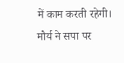में काम करती रहेगी।
मौर्य ने सपा पर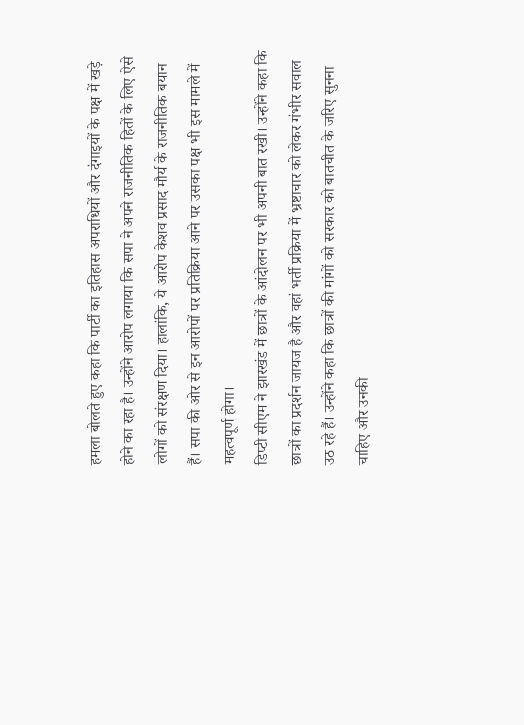हमला बोलते हुए कहा कि पार्टी का इतिहास अपराधियों और दंगाइयों के पक्ष में खड़े होने का रहा है। उन्होंने आरोप लगाया कि सपा ने अपने राजनीतिक हितों के लिए ऐसे लोगों को संरक्षण दिया। हालांकि, ये आरोप केशव प्रसाद मौर्य के राजनीतिक बयान हैं। सपा की ओर से इन आरोपों पर प्रतिक्रिया आने पर उसका पक्ष भी इस मामले में महत्वपूर्ण होगा।
डिप्टी सीएम ने झारखंड में छात्रों के आंदोलन पर भी अपनी बात रखी। उन्होंने कहा कि छात्रों का प्रदर्शन जायज है और वहां भर्ती प्रक्रिया में भ्रष्टाचार को लेकर गंभीर सवाल उठ रहे हैं। उन्होंने कहा कि छात्रों की मांगों को सरकार को बातचीत के जरिए सुनना चाहिए और उनकी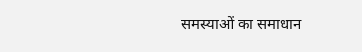समस्याओं का समाधान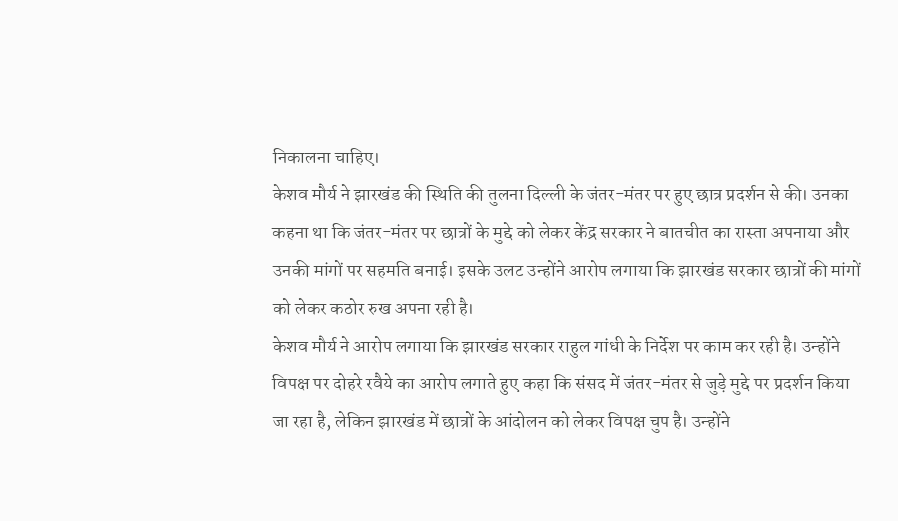निकालना चाहिए।
केशव मौर्य ने झारखंड की स्थिति की तुलना दिल्ली के जंतर-मंतर पर हुए छात्र प्रदर्शन से की। उनका कहना था कि जंतर-मंतर पर छात्रों के मुद्दे को लेकर केंद्र सरकार ने बातचीत का रास्ता अपनाया और उनकी मांगों पर सहमति बनाई। इसके उलट उन्होंने आरोप लगाया कि झारखंड सरकार छात्रों की मांगों को लेकर कठोर रुख अपना रही है।
केशव मौर्य ने आरोप लगाया कि झारखंड सरकार राहुल गांधी के निर्देश पर काम कर रही है। उन्होंने विपक्ष पर दोहरे रवैये का आरोप लगाते हुए कहा कि संसद में जंतर-मंतर से जुड़े मुद्दे पर प्रदर्शन किया जा रहा है, लेकिन झारखंड में छात्रों के आंदोलन को लेकर विपक्ष चुप है। उन्होंने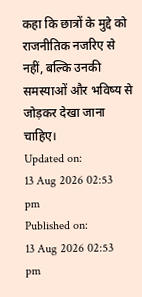कहा कि छात्रों के मुद्दे को राजनीतिक नजरिए से नहीं, बल्कि उनकी समस्याओं और भविष्य से जोड़कर देखा जाना चाहिए।
Updated on:
13 Aug 2026 02:53 pm
Published on:
13 Aug 2026 02:53 pm